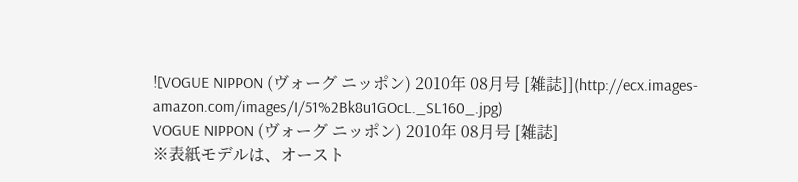![VOGUE NIPPON (ヴォーグ ニッポン) 2010年 08月号 [雑誌]](http://ecx.images-amazon.com/images/I/51%2Bk8u1GOcL._SL160_.jpg)
VOGUE NIPPON (ヴォーグ ニッポン) 2010年 08月号 [雑誌]
※表紙モデルは、オースト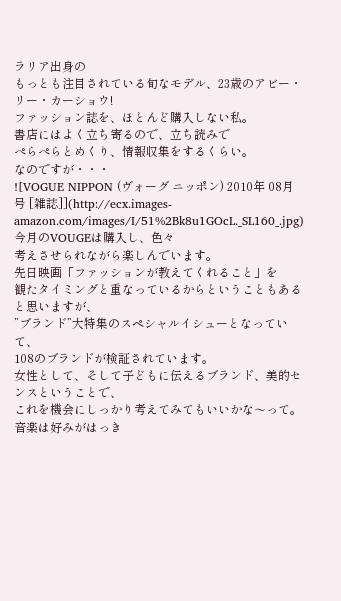ラリア出身の
もっとも注目されている旬なモデル、23歳のアビー・リー・カーショウ!
ファッション誌を、ほとんど購入しない私。
書店にはよく立ち寄るので、立ち読みで
ぺらぺらとめくり、情報収集をするくらい。
なのですが・・・
![VOGUE NIPPON (ヴォーグ ニッポン) 2010年 08月号 [雑誌]](http://ecx.images-amazon.com/images/I/51%2Bk8u1GOcL._SL160_.jpg)
今月のVOUGEは購入し、色々
考えさせられながら楽しんでいます。
先日映画「ファッションが教えてくれること」を
観たタイミングと重なっているからということもあると思いますが、
”ブランド”大特集のスペシャルイシューとなっていて、
108のブランドが検証されています。
女性として、そして子どもに伝えるブランド、美的センスということで、
これを機会にしっかり考えてみてもいいかな〜って。
音楽は好みがはっき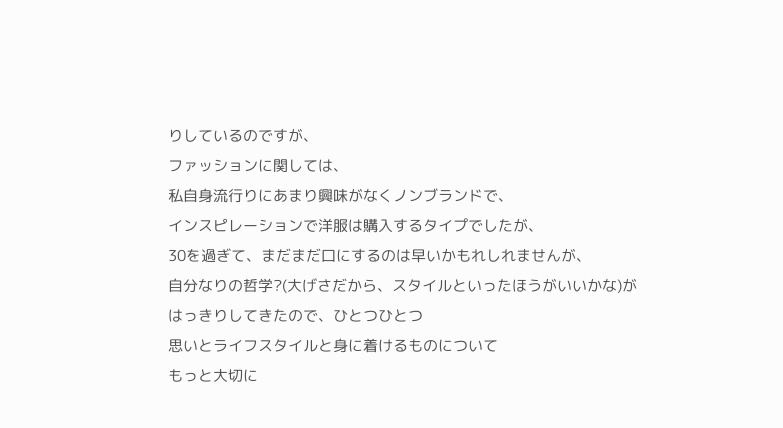りしているのですが、
ファッションに関しては、
私自身流行りにあまり興味がなくノンブランドで、
インスピレーションで洋服は購入するタイプでしたが、
30を過ぎて、まだまだ口にするのは早いかもれしれませんが、
自分なりの哲学?(大げさだから、スタイルといったほうがいいかな)が
はっきりしてきたので、ひとつひとつ
思いとライフスタイルと身に着けるものについて
もっと大切に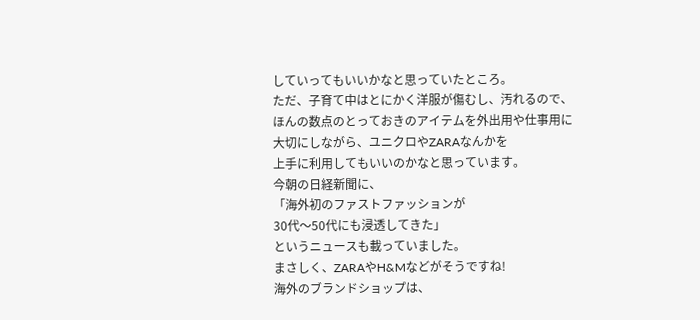していってもいいかなと思っていたところ。
ただ、子育て中はとにかく洋服が傷むし、汚れるので、
ほんの数点のとっておきのアイテムを外出用や仕事用に
大切にしながら、ユニクロやZARAなんかを
上手に利用してもいいのかなと思っています。
今朝の日経新聞に、
「海外初のファストファッションが
30代〜50代にも浸透してきた」
というニュースも載っていました。
まさしく、ZARAやH&Mなどがそうですね!
海外のブランドショップは、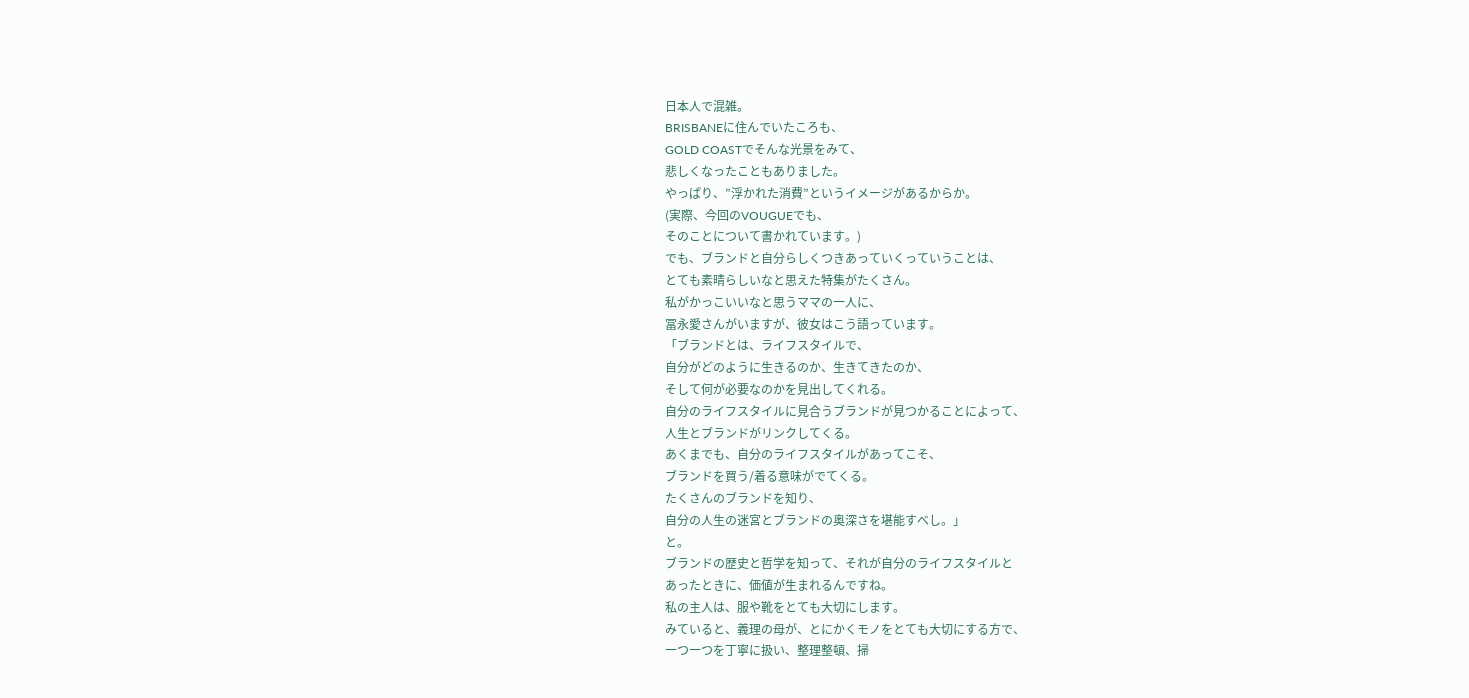日本人で混雑。
BRISBANEに住んでいたころも、
GOLD COASTでそんな光景をみて、
悲しくなったこともありました。
やっぱり、”浮かれた消費”というイメージがあるからか。
(実際、今回のVOUGUEでも、
そのことについて書かれています。)
でも、ブランドと自分らしくつきあっていくっていうことは、
とても素晴らしいなと思えた特集がたくさん。
私がかっこいいなと思うママの一人に、
冨永愛さんがいますが、彼女はこう語っています。
「ブランドとは、ライフスタイルで、
自分がどのように生きるのか、生きてきたのか、
そして何が必要なのかを見出してくれる。
自分のライフスタイルに見合うブランドが見つかることによって、
人生とブランドがリンクしてくる。
あくまでも、自分のライフスタイルがあってこそ、
ブランドを買う/着る意味がでてくる。
たくさんのブランドを知り、
自分の人生の迷宮とブランドの奥深さを堪能すべし。」
と。
ブランドの歴史と哲学を知って、それが自分のライフスタイルと
あったときに、価値が生まれるんですね。
私の主人は、服や靴をとても大切にします。
みていると、義理の母が、とにかくモノをとても大切にする方で、
一つ一つを丁寧に扱い、整理整頓、掃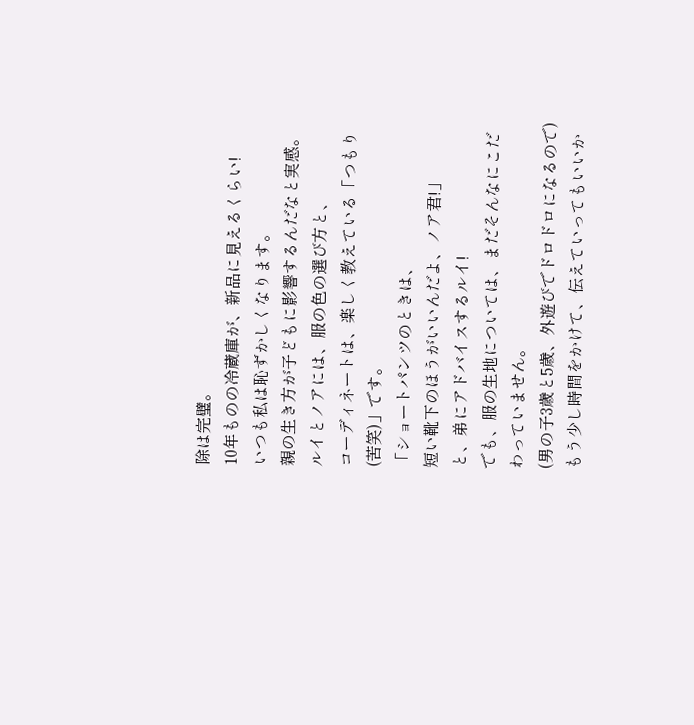除は完璧。
10年ものの冷蔵庫が、新品に見えるくらい!
いつも私は恥ずかしくなります。
親の生き方が子どもに影響するんだなと実感。
ルイとノアには、服の色の選び方と、
コーディネートは、楽しく教えている「つもり(苦笑)」です。
「ショートパンツのときは、
短い靴下のほうがいいんだよ、ノア君!」
と、弟にアドバイスするルイ!
でも、服の生地については、まだそんなにこだわっていません。
(男の子3歳と5歳、外遊びでドロドロになるので)
もう少し時間をかけて、伝えていってもいいか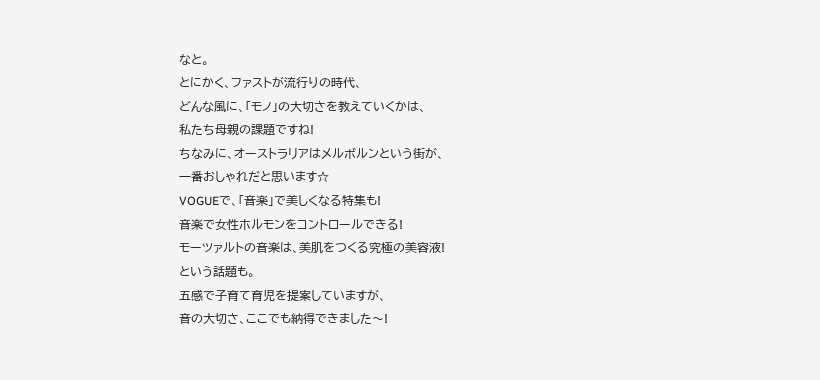なと。
とにかく、ファストが流行りの時代、
どんな風に、「モノ」の大切さを教えていくかは、
私たち母親の課題ですね!
ちなみに、オーストラリアはメルボルンという街が、
一番おしゃれだと思います☆
VOGUEで、「音楽」で美しくなる特集も!
音楽で女性ホルモンをコントロールできる!
モーツァルトの音楽は、美肌をつくる究極の美容液!
という話題も。
五感で子育て育児を提案していますが、
音の大切さ、ここでも納得できました〜!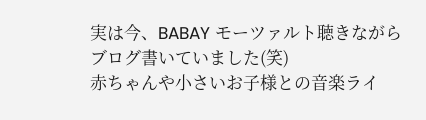実は今、BABAY モーツァルト聴きながら
ブログ書いていました(笑)
赤ちゃんや小さいお子様との音楽ライ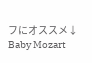フにオススメ↓
Baby Mozart